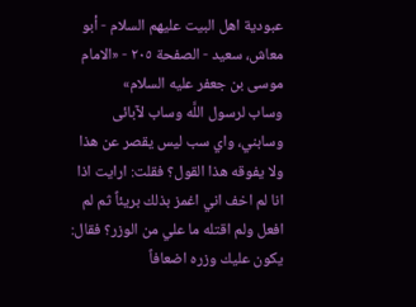عبودية اهل البيت عليهم السلام - أبو معاش، سعيد - الصفحة ٢٠٥ - «الامام موسى بن جعفر عليه السلام»
وساب لرسول اللَّه وساب لآبائى وسابني، واي سب ليس يقصر عن هذا ولا يفوقه هذا القول؟ فقلت: ارايت اذا انا لم اخف اني اغمز بذلك بريئاً ثم لم افعل ولم اقتله ما علي من الوزر؟ فقال: يكون عليك وزره اضعافاً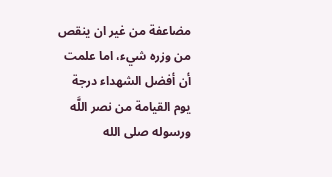مضاعفة من غير ان ينقص من وزره شيء، اما علمت أن أفضل الشهداء درجة يوم القيامة من نصر اللَّه ورسوله صلى الله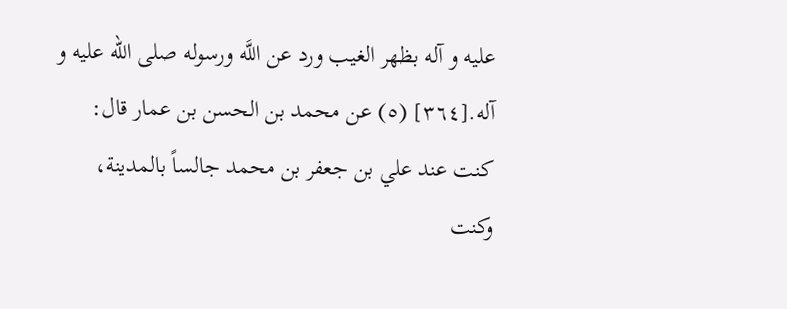عليه و آله بظهر الغيب ورد عن اللَّه ورسوله صلى الله عليه و آله.[٣٦٤] (٥) عن محمد بن الحسن بن عمار قال:
كنت عند علي بن جعفر بن محمد جالساً بالمدينة، وكنت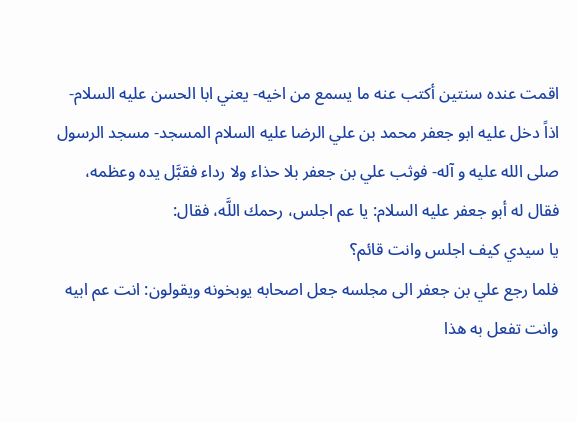اقمت عنده سنتين أكتب عنه ما يسمع من اخيه- يعني ابا الحسن عليه السلام- اذاً دخل عليه ابو جعفر محمد بن علي الرضا عليه السلام المسجد- مسجد الرسول صلى الله عليه و آله- فوثب علي بن جعفر بلا حذاء ولا رداء فقبَّل يده وعظمه، فقال له أبو جعفر عليه السلام: يا عم اجلس، رحمك اللَّه، فقال:
يا سيدي كيف اجلس وانت قائم؟
فلما رجع علي بن جعفر الى مجلسه جعل اصحابه يوبخونه ويقولون: انت عم ابيه وانت تفعل به هذا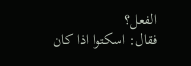الفعل؟
فقال: اسكتوا اذا كان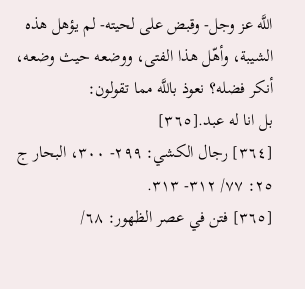اللَّه عز وجل- وقبض على لحيته- لم يؤهل هذه الشيبة، وأهّل هذا الفتى، ووضعه حيث وضعه، أنكر فضله؟ نعوذ باللَّه مما تقولون:
بل انا له عبد.[٣٦٥]
[٣٦٤] رجال الكشي: ٢٩٩- ٣٠٠، البحار ج ٢٥: ٧٧/ ٣١٢- ٣١٣.
[٣٦٥] فتن في عصر الظهور: ٦٨/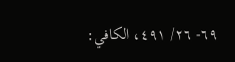٦٩- ٢٦/ ٤٩١، الكافي: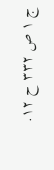ج ١ ص ٣٣٢ ح ١٢.